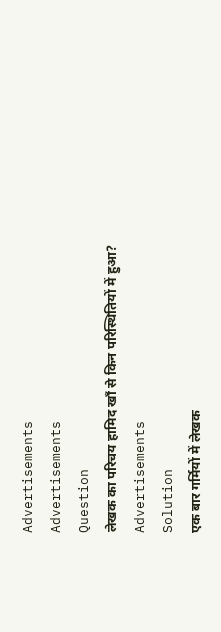Advertisements
Advertisements
Question
लेखक का परिचय हामिद खाँ से किन परिस्थितियों में हुआ?
Advertisements
Solution
एक बार गर्मियों में लेखक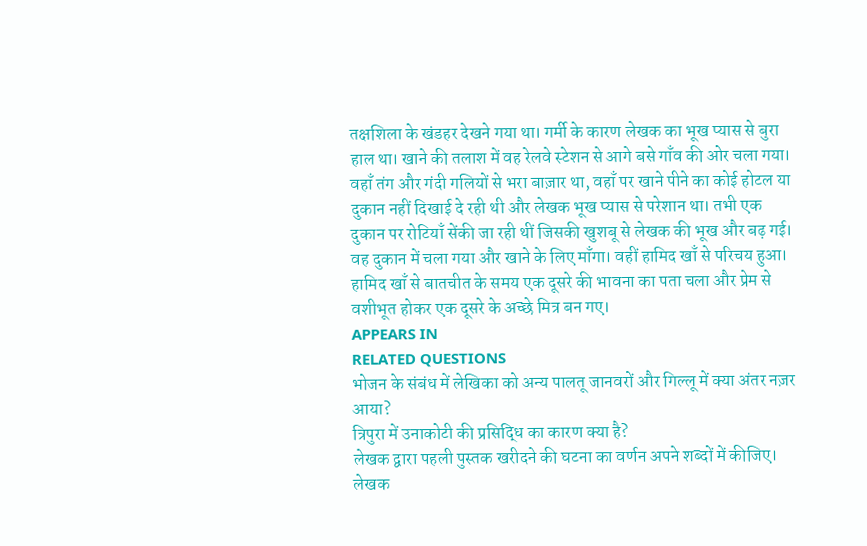तक्षशिला के खंडहर देखने गया था। गर्मी के कारण लेखक का भूख प्यास से बुरा हाल था। खाने की तलाश में वह रेलवे स्टेशन से आगे बसे गाँव की ओर चला गया। वहाँ तंग और गंदी गलियों से भरा बाज़ार था, वहाँ पर खाने पीने का कोई होटल या दुकान नहीं दिखाई दे रही थी और लेखक भूख प्यास से परेशान था। तभी एक दुकान पर रोटियाँ सेंकी जा रही थीं जिसकी खुशबू से लेखक की भूख और बढ़ गई। वह दुकान में चला गया और खाने के लिए माँगा। वहीं हामिद खाँ से परिचय हुआ। हामिद खाँ से बातचीत के समय एक दूसरे की भावना का पता चला और प्रेम से वशीभूत होकर एक दूसरे के अच्छे मित्र बन गए।
APPEARS IN
RELATED QUESTIONS
भोजन के संबंध में लेखिका को अन्य पालतू जानवरों और गिल्लू में क्या अंतर नज़र आया?
त्रिपुरा में उनाकोटी की प्रसिद्धि का कारण क्या है?
लेखक द्वारा पहली पुस्तक खरीदने की घटना का वर्णन अपने शब्दों में कीजिए।
लेखक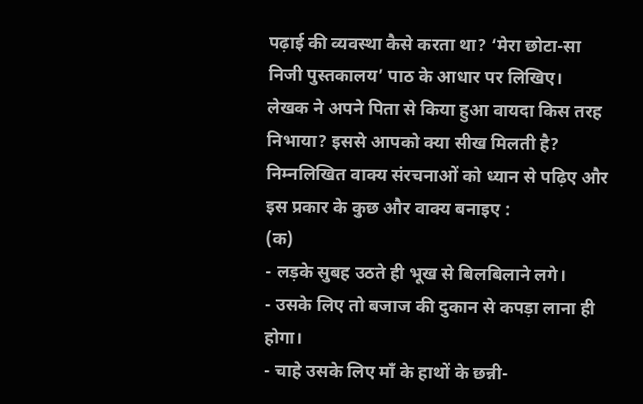पढ़ाई की व्यवस्था कैसे करता था? ‘मेरा छोटा-सा निजी पुस्तकालय’ पाठ के आधार पर लिखिए।
लेखक ने अपने पिता से किया हुआ वायदा किस तरह निभाया? इससे आपको क्या सीख मिलती है?
निम्नलिखित वाक्य संरचनाओं को ध्यान से पढ़िए और इस प्रकार के कुछ और वाक्य बनाइए :
(क)
- लड़के सुबह उठते ही भूख से बिलबिलाने लगे।
- उसके लिए तो बजाज की दुकान से कपड़ा लाना ही होगा।
- चाहे उसके लिए माँ के हाथों के छन्नी-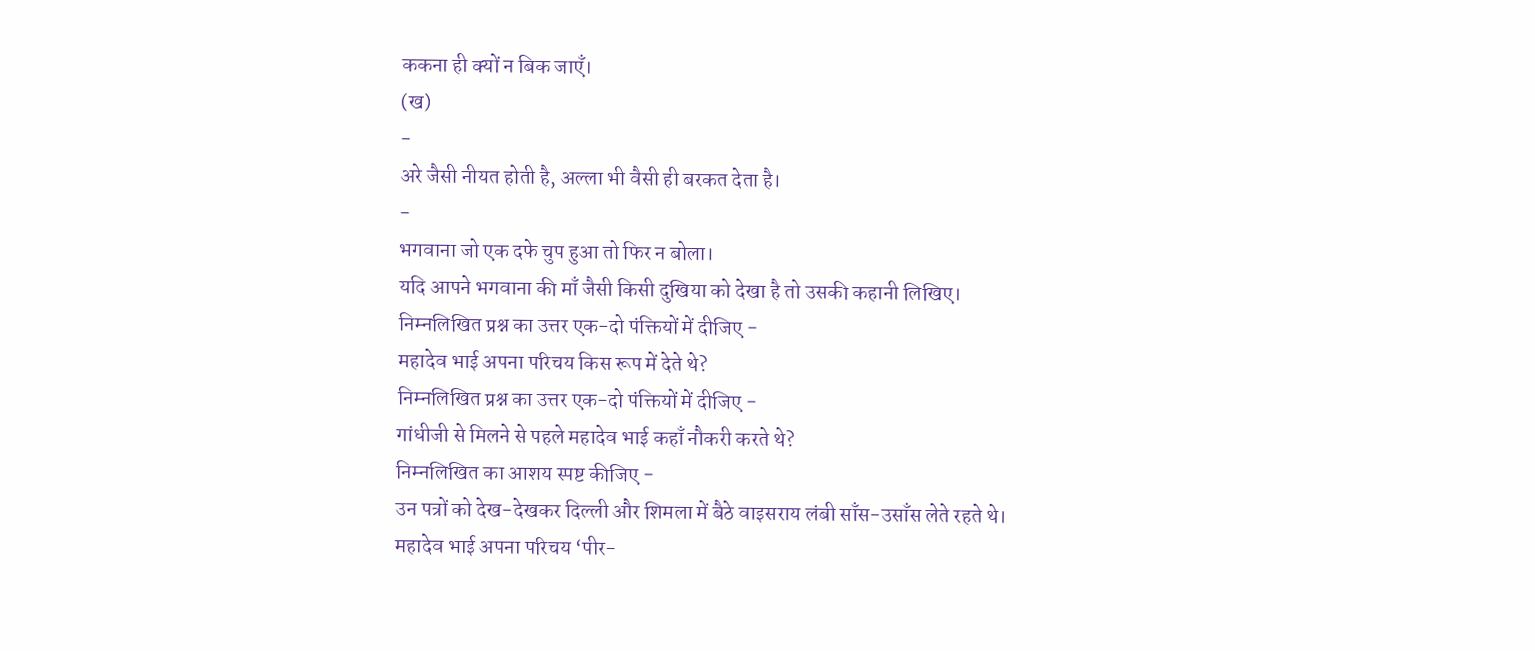ककना ही क्यों न बिक जाएँ।
(ख)
-
अरे जैसी नीयत होती है, अल्ला भी वैसी ही बरकत देता है।
-
भगवाना जो एक दफे चुप हुआ तो फिर न बोला।
यदि आपने भगवाना की माँ जैसी किसी दुखिया को देखा है तो उसकी कहानी लिखिए।
निम्नलिखित प्रश्न का उत्तर एक-दो पंक्तियों में दीजिए −
महादेव भाई अपना परिचय किस रूप में देते थे?
निम्नलिखित प्रश्न का उत्तर एक-दो पंक्तियों में दीजिए −
गांधीजी से मिलने से पहले महादेव भाई कहाँ नौकरी करते थे?
निम्नलिखित का आशय स्पष्ट कीजिए −
उन पत्रों को देख-देखकर दिल्ली और शिमला में बैठे वाइसराय लंबी साँस-उसाँस लेते रहते थे।
महादेव भाई अपना परिचय ‘पीर-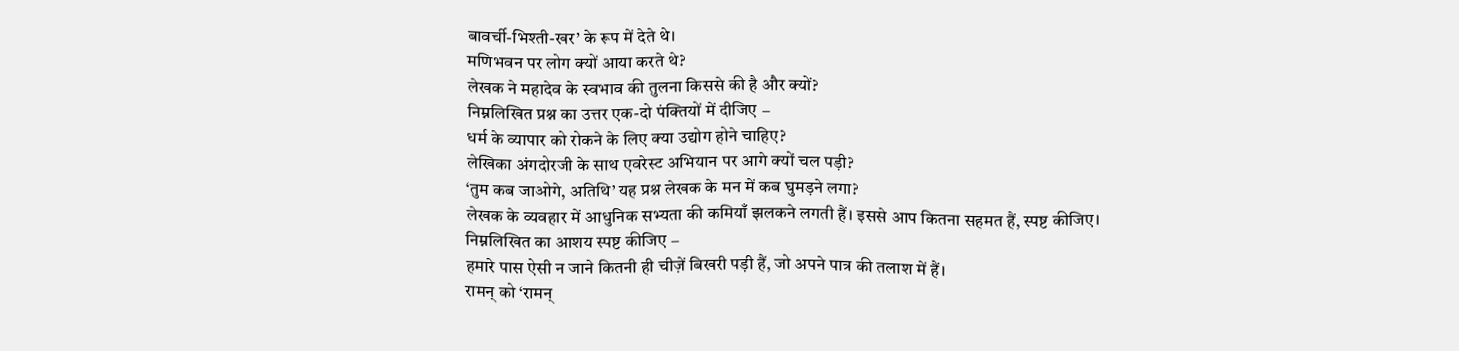बावर्ची-भिश्ती-खर’ के रूप में देते थे।
मणिभवन पर लोग क्यों आया करते थे?
लेखक ने महादेव के स्वभाव की तुलना किससे की है और क्यों?
निम्नलिखित प्रश्न का उत्तर एक-दो पंक्तियों में दीजिए −
धर्म के व्यापार को रोकने के लिए क्या उद्योग होने चाहिए?
लेखिका अंगदोरजी के साथ एवरेस्ट अभियान पर आगे क्यों चल पड़ी?
‘तुम कब जाओगे, अतिथि’ यह प्रश्न लेखक के मन में कब घुमड़ने लगा?
लेखक के व्यवहार में आधुनिक सभ्यता की कमियाँ झलकने लगती हैं। इससे आप कितना सहमत हैं, स्पष्ट कीजिए।
निम्नलिखित का आशय स्पष्ट कीजिए −
हमारे पास ऐसी न जाने कितनी ही चीज़ें बिखरी पड़ी हैं, जो अपने पात्र की तलाश में हैं।
रामन् को ‘रामन्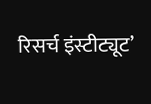रिसर्च इंस्टीट्यूट’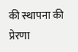की स्थापना की प्रेरणा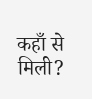कहाँ से मिली?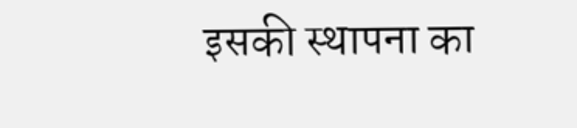इसकी स्थापना का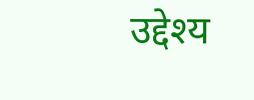उद्देश्य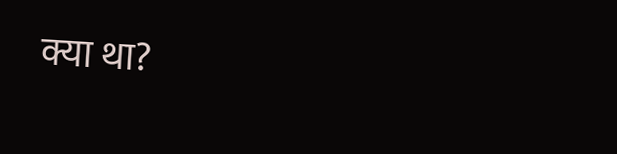क्या था?